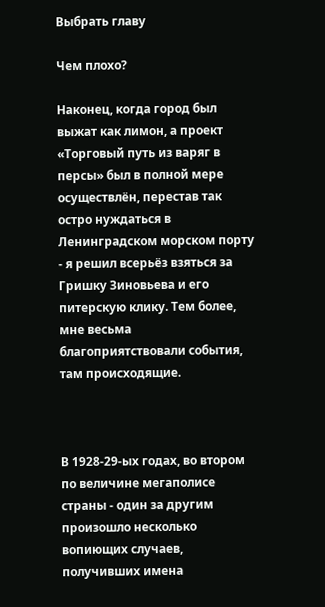Выбрать главу

Чем плохо?

Наконец, когда город был выжат как лимон, а проект «Торговый путь из варяг в персы» был в полной мере осуществлён, перестав так остро нуждаться в Ленинградском морском порту - я решил всерьёз взяться за Гришку Зиновьева и его питерскую клику. Тем более, мне весьма благоприятствовали события, там происходящие.



В 1928-29-ых годах, во втором по величине мегаполисе страны - один за другим произошло несколько вопиющих случаев, получивших имена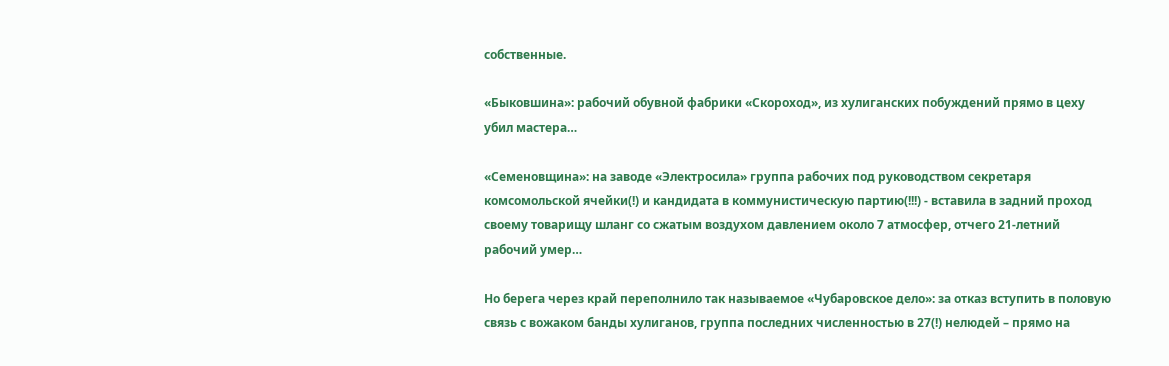собственные.

«Быковшина»: рабочий обувной фабрики «Скороход», из хулиганских побуждений прямо в цеху убил мастера…

«Семеновщина»: на заводе «Электросила» группа рабочих под руководством секретаря комсомольской ячейки(!) и кандидата в коммунистическую партию(!!!) - вставила в задний проход своему товарищу шланг со сжатым воздухом давлением около 7 атмосфер, отчего 21-летний рабочий умер…

Но берега через край переполнило так называемое «Чубаровское дело»: за отказ вступить в половую связь с вожаком банды хулиганов, группа последних численностью в 27(!) нелюдей – прямо на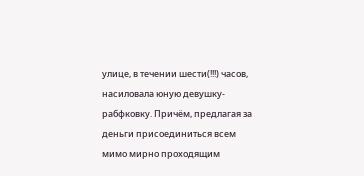улице, в течении шести(!!!) часов, насиловала юную девушку-рабфковку. Причём, предлагая за деньги присоединиться всем мимо мирно проходящим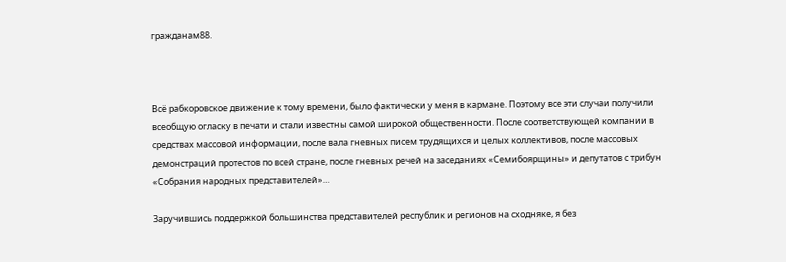гражданам88.



Всё рабкоровское движение к тому времени, было фактически у меня в кармане. Поэтому все эти случаи получили всеобщую огласку в печати и стали известны самой широкой общественности. После соответствующей компании в средствах массовой информации, после вала гневных писем трудящихся и целых коллективов, после массовых демонстраций протестов по всей стране, после гневных речей на заседаниях «Семибоярщины» и депутатов с трибун «Собрания народных представителей»…

Заручившись поддержкой большинства представителей республик и регионов на сходняке, я без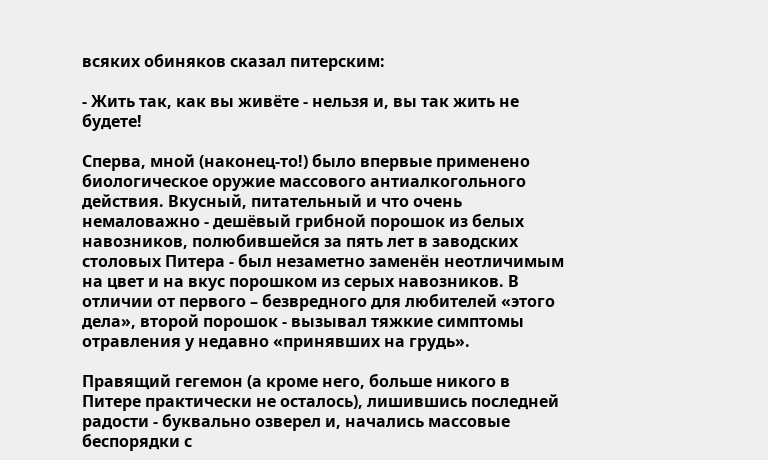всяких обиняков сказал питерским:

- Жить так, как вы живёте - нельзя и, вы так жить не будете!

Сперва, мной (наконец-то!) было впервые применено биологическое оружие массового антиалкогольного действия. Вкусный, питательный и что очень немаловажно - дешёвый грибной порошок из белых навозников, полюбившейся за пять лет в заводских столовых Питера - был незаметно заменён неотличимым на цвет и на вкус порошком из серых навозников. В отличии от первого – безвредного для любителей «этого дела», второй порошок - вызывал тяжкие симптомы отравления у недавно «принявших на грудь».

Правящий гегемон (а кроме него, больше никого в Питере практически не осталось), лишившись последней радости - буквально озверел и, начались массовые беспорядки с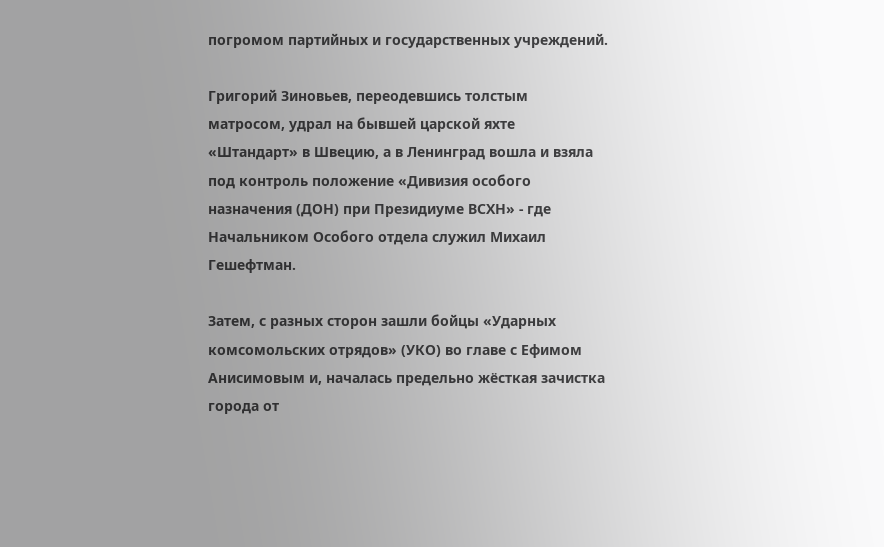погромом партийных и государственных учреждений.

Григорий Зиновьев, переодевшись толстым матросом, удрал на бывшей царской яхте «Штандарт» в Швецию, а в Ленинград вошла и взяла под контроль положение «Дивизия особого назначения (ДОН) при Президиуме ВСХН» - где Начальником Особого отдела служил Михаил Гешефтман.

Затем, с разных сторон зашли бойцы «Ударных комсомольских отрядов» (УКО) во главе с Ефимом Анисимовым и, началась предельно жёсткая зачистка города от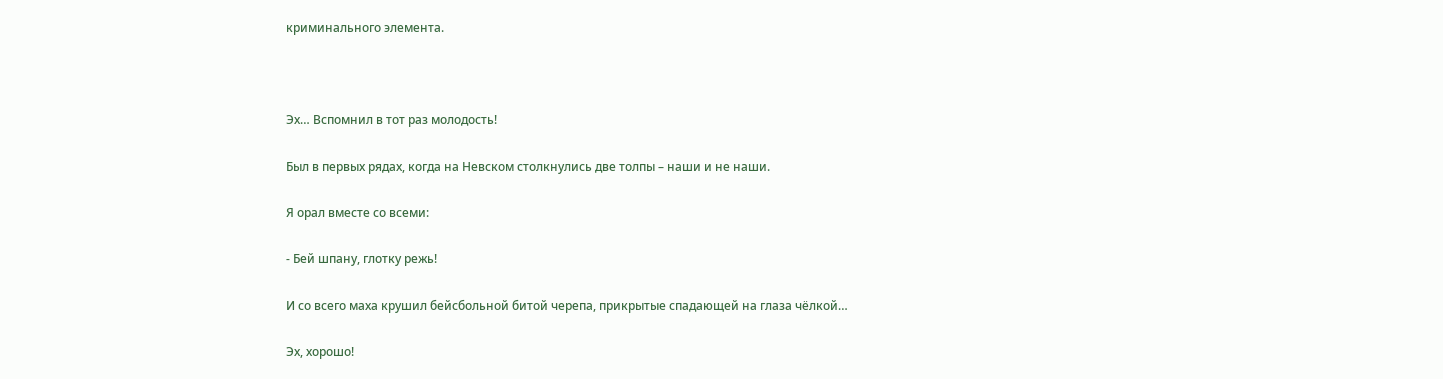криминального элемента.



Эх… Вспомнил в тот раз молодость!

Был в первых рядах, когда на Невском столкнулись две толпы – наши и не наши.

Я орал вместе со всеми:

- Бей шпану, глотку режь!

И со всего маха крушил бейсбольной битой черепа, прикрытые спадающей на глаза чёлкой…

Эх, хорошо!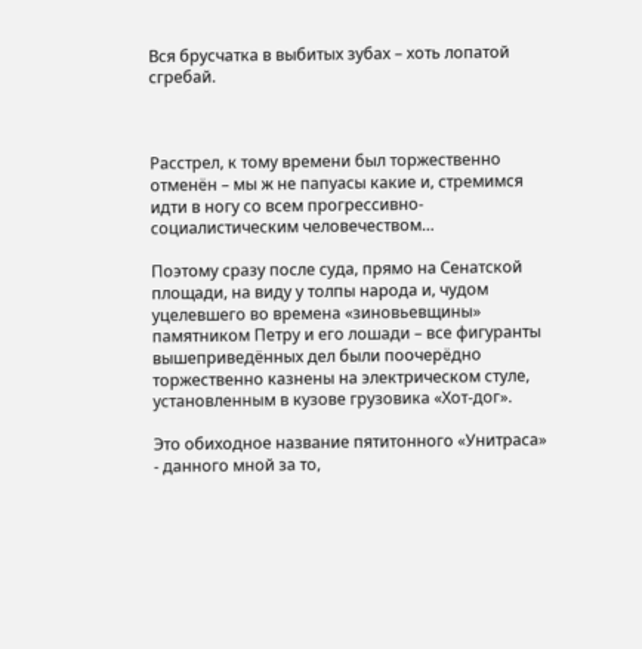Вся брусчатка в выбитых зубах – хоть лопатой сгребай.



Расстрел, к тому времени был торжественно отменён – мы ж не папуасы какие и, стремимся идти в ногу со всем прогрессивно-социалистическим человечеством…

Поэтому сразу после суда, прямо на Сенатской площади, на виду у толпы народа и, чудом уцелевшего во времена «зиновьевщины» памятником Петру и его лошади – все фигуранты вышеприведённых дел были поочерёдно торжественно казнены на электрическом стуле, установленным в кузове грузовика «Хот-дог».

Это обиходное название пятитонного «Унитраса» - данного мной за то,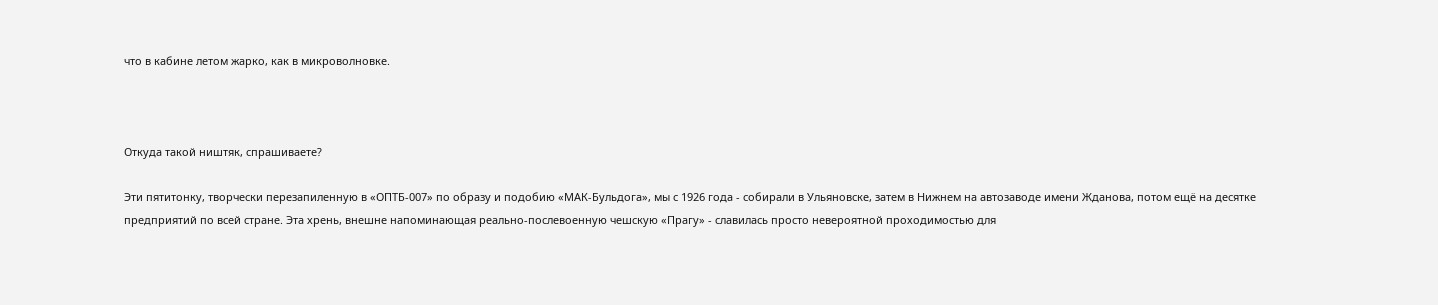что в кабине летом жарко, как в микроволновке.



Откуда такой ништяк, спрашиваете?

Эти пятитонку, творчески перезапиленную в «ОПТБ-007» по образу и подобию «МАК-Бульдога», мы с 1926 года - собирали в Ульяновске, затем в Нижнем на автозаводе имени Жданова, потом ещё на десятке предприятий по всей стране. Эта хрень, внешне напоминающая реально-послевоенную чешскую «Прагу» - славилась просто невероятной проходимостью для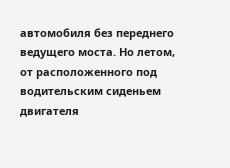автомобиля без переднего ведущего моста. Но летом, от расположенного под водительским сиденьем двигателя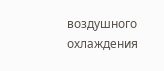воздушного охлаждения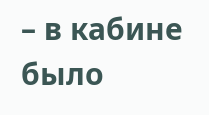– в кабине было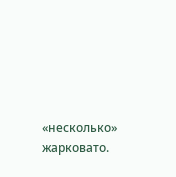«несколько» жарковато.